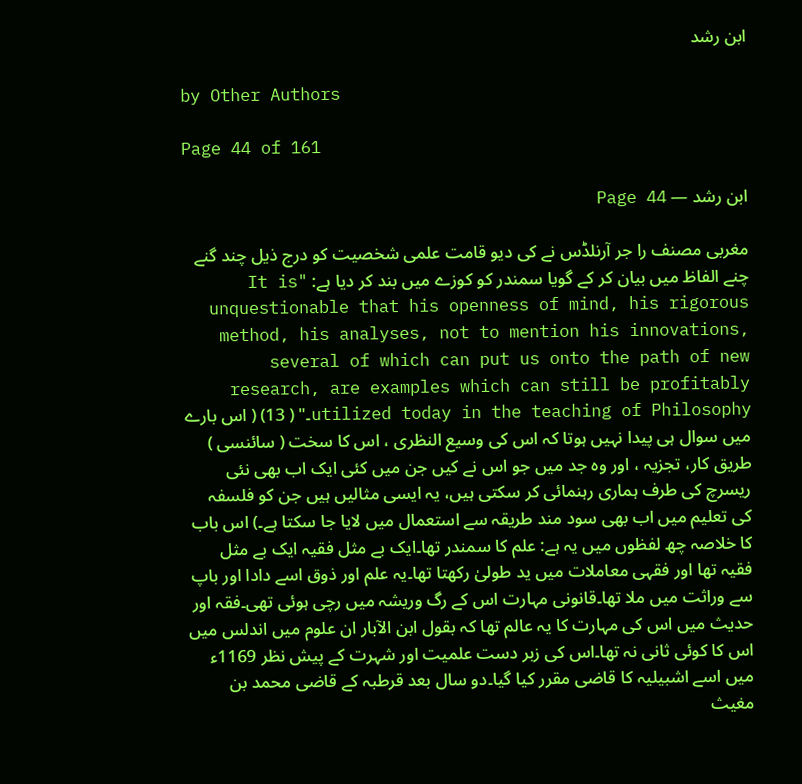ابن رشد

by Other Authors

Page 44 of 161

ابن رشد — Page 44

مغربی مصنف را جر آرنلڈس نے کی دیو قامت علمی شخصیت کو درج ذیل چند گنے چنے الفاظ میں بیان کر کے گویا سمندر کو کوزے میں بند کر دیا ہے: "It is unquestionable that his openness of mind, his rigorous method, his analyses, not to mention his innovations, several of which can put us onto the path of new research, are examples which can still be profitably utilized today in the teaching of Philosophy۔" ( 13) ( اس بارے میں سوال ہی پیدا نہیں ہوتا کہ اس کی وسیع النظری ، اس کا سخت ( سائنسی ) طریق کار، تجزیہ ، اور وہ جد میں جو اس نے کیں جن میں کئی ایک اب بھی نئی ریسرچ کی طرف ہماری رہنمائی کر سکتی ہیں، یہ ایسی مثالیں ہیں جن کو فلسفہ کی تعلیم میں اب بھی سود مند طریقہ سے استعمال میں لایا جا سکتا ہے۔) اس باب کا خلاصہ چھ لفظوں میں یہ ہے: علم کا سمندر تھا۔ایک بے مثل فقیہ ایک بے مثل فقیہ تھا اور فقہی معاملات میں ید طولیٰ رکھتا تھا۔یہ علم اور ذوق اسے دادا اور باپ سے وراثت میں ملا تھا۔قانونی مہارت اس کے رگ وریشہ میں رچی ہوئی تھی۔فقہ اور حدیث میں اس کی مہارت کا یہ عالم تھا کہ بقول ابن الآبار ان علوم میں اندلس میں اس کا کوئی ثانی نہ تھا۔اس کی زبر دست علمیت اور شہرت کے پیش نظر 1169ء میں اسے اشبیلیہ کا قاضی مقرر کیا گیا۔دو سال بعد قرطبہ کے قاضی محمد بن مغیث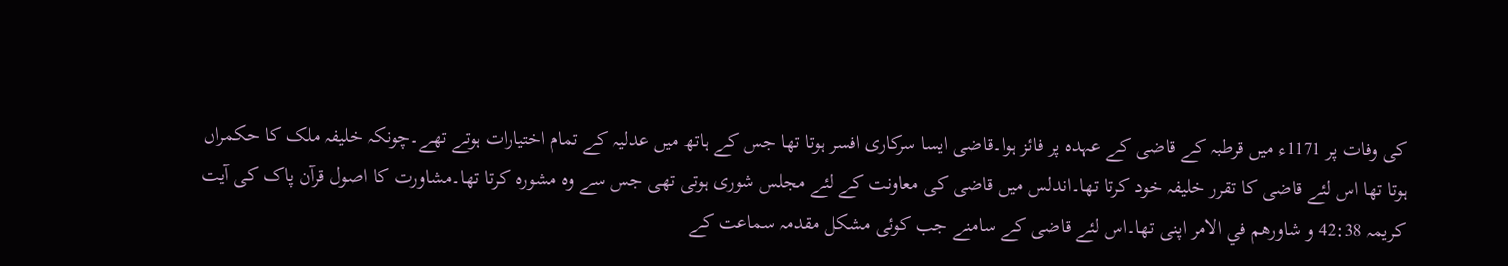کی وفات پر 1171ء میں قرطبہ کے قاضی کے عہدہ پر فائز ہوا۔قاضی ایسا سرکاری افسر ہوتا تھا جس کے ہاتھ میں عدلیہ کے تمام اختیارات ہوتے تھے۔چونکہ خلیفہ ملک کا حکمراں ہوتا تھا اس لئے قاضی کا تقرر خلیفہ خود کرتا تھا۔اندلس میں قاضی کی معاونت کے لئے مجلس شوری ہوتی تھی جس سے وہ مشورہ کرتا تھا۔مشاورت کا اصول قرآن پاک کی آیت کریمہ 42:38 و شاورهم في الامر اپنی تھا۔اس لئے قاضی کے سامنے جب کوئی مشکل مقدمہ سماعت کے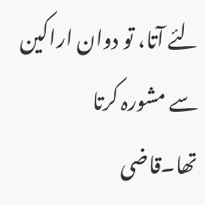لئے آتا، تو دوان اراکین سے مشورہ کرتا تھا۔قاضی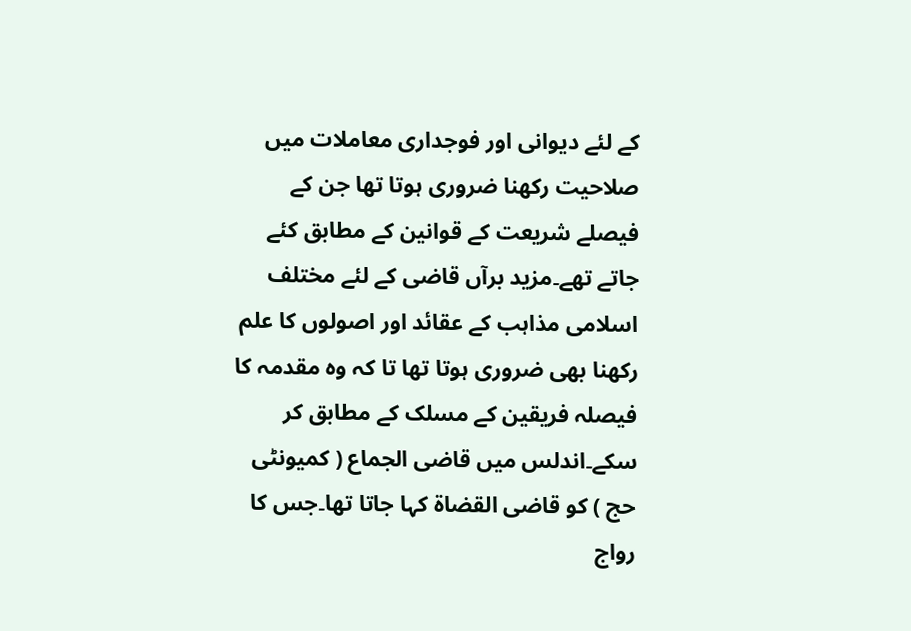کے لئے دیوانی اور فوجداری معاملات میں صلاحیت رکھنا ضروری ہوتا تھا جن کے فیصلے شریعت کے قوانین کے مطابق کئے جاتے تھے۔مزید برآں قاضی کے لئے مختلف اسلامی مذاہب کے عقائد اور اصولوں کا علم رکھنا بھی ضروری ہوتا تھا تا کہ وہ مقدمہ کا فیصلہ فریقین کے مسلک کے مطابق کر سکے۔اندلس میں قاضی الجماع ( کمیونٹی حج ) کو قاضی القضاۃ کہا جاتا تھا۔جس کا رواج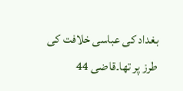بغداد کی عباسی خلافت کی طرز پر تھا۔قاضی 44